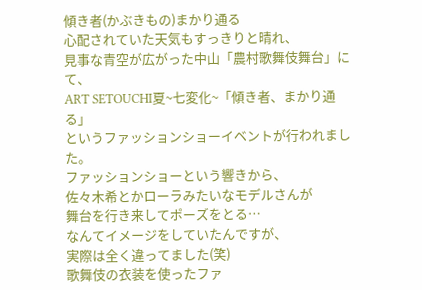傾き者(かぶきもの)まかり通る
心配されていた天気もすっきりと晴れ、
見事な青空が広がった中山「農村歌舞伎舞台」にて、
ART SETOUCHI夏~七変化~「傾き者、まかり通る」
というファッションショーイベントが行われました。
ファッションショーという響きから、
佐々木希とかローラみたいなモデルさんが
舞台を行き来してポーズをとる…
なんてイメージをしていたんですが、
実際は全く違ってました(笑)
歌舞伎の衣装を使ったファ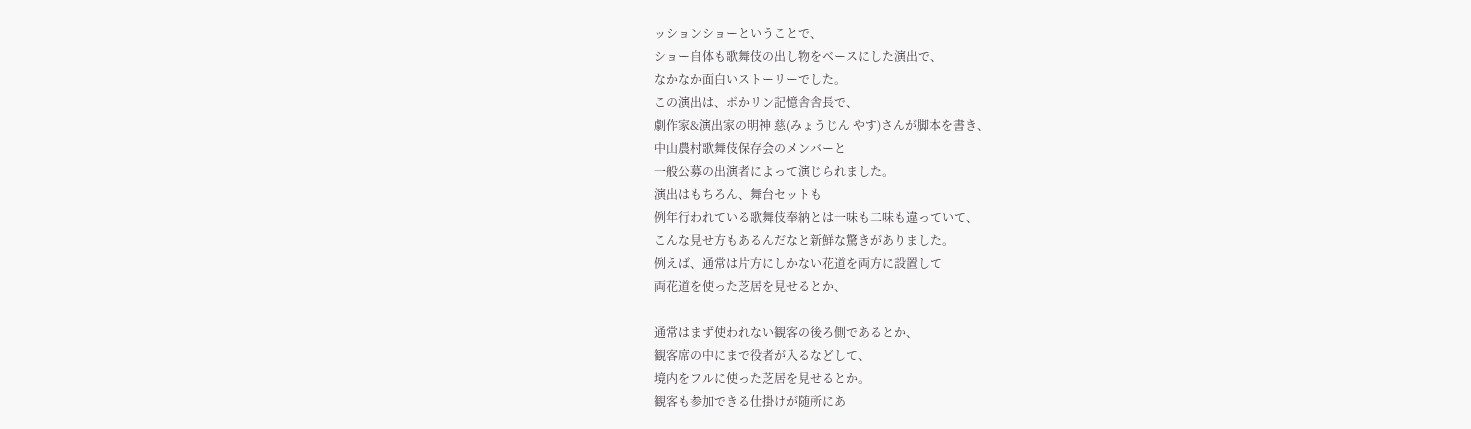ッションショーということで、
ショー自体も歌舞伎の出し物をベースにした演出で、
なかなか面白いストーリーでした。
この演出は、ポかリン記憶舎舎長で、
劇作家&演出家の明神 慈(みょうじん やす)さんが脚本を書き、
中山農村歌舞伎保存会のメンバーと
一般公募の出演者によって演じられました。
演出はもちろん、舞台セットも
例年行われている歌舞伎奉納とは一味も二味も違っていて、
こんな見せ方もあるんだなと新鮮な驚きがありました。
例えば、通常は片方にしかない花道を両方に設置して
両花道を使った芝居を見せるとか、

通常はまず使われない観客の後ろ側であるとか、
観客席の中にまで役者が入るなどして、
境内をフルに使った芝居を見せるとか。
観客も参加できる仕掛けが随所にあ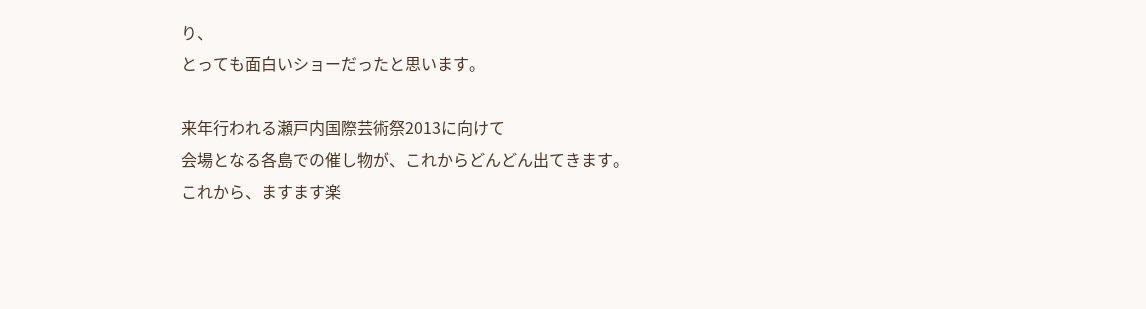り、
とっても面白いショーだったと思います。

来年行われる瀬戸内国際芸術祭2013に向けて
会場となる各島での催し物が、これからどんどん出てきます。
これから、ますます楽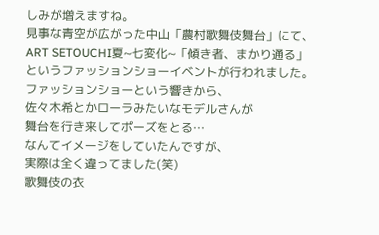しみが増えますね。
見事な青空が広がった中山「農村歌舞伎舞台」にて、
ART SETOUCHI夏~七変化~「傾き者、まかり通る」
というファッションショーイベントが行われました。
ファッションショーという響きから、
佐々木希とかローラみたいなモデルさんが
舞台を行き来してポーズをとる…
なんてイメージをしていたんですが、
実際は全く違ってました(笑)
歌舞伎の衣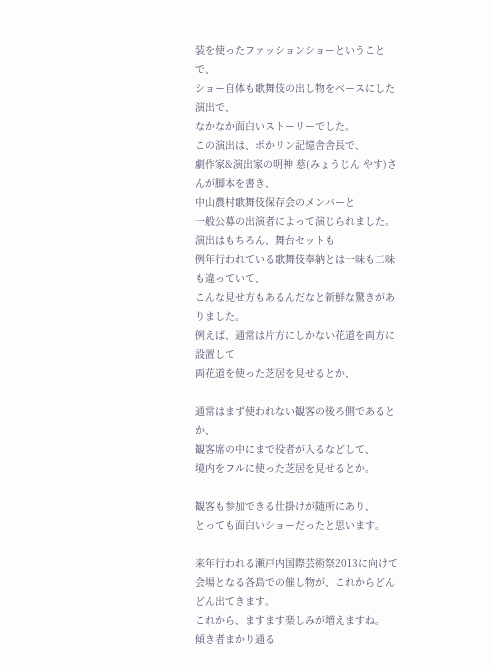装を使ったファッションショーということで、
ショー自体も歌舞伎の出し物をベースにした演出で、
なかなか面白いストーリーでした。
この演出は、ポかリン記憶舎舎長で、
劇作家&演出家の明神 慈(みょうじん やす)さんが脚本を書き、
中山農村歌舞伎保存会のメンバーと
一般公募の出演者によって演じられました。
演出はもちろん、舞台セットも
例年行われている歌舞伎奉納とは一味も二味も違っていて、
こんな見せ方もあるんだなと新鮮な驚きがありました。
例えば、通常は片方にしかない花道を両方に設置して
両花道を使った芝居を見せるとか、

通常はまず使われない観客の後ろ側であるとか、
観客席の中にまで役者が入るなどして、
境内をフルに使った芝居を見せるとか。

観客も参加できる仕掛けが随所にあり、
とっても面白いショーだったと思います。

来年行われる瀬戸内国際芸術祭2013に向けて
会場となる各島での催し物が、これからどんどん出てきます。
これから、ますます楽しみが増えますね。
傾き者まかり通る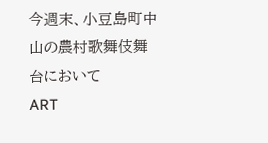今週末、小豆島町中山の農村歌舞伎舞台において
ART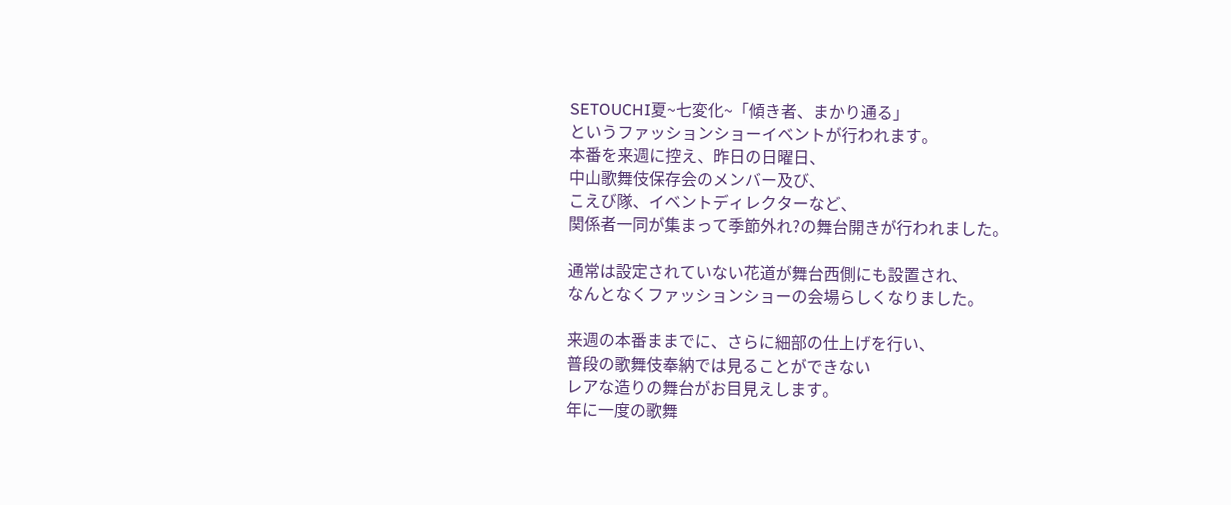SETOUCHI夏~七変化~「傾き者、まかり通る」
というファッションショーイベントが行われます。
本番を来週に控え、昨日の日曜日、
中山歌舞伎保存会のメンバー及び、
こえび隊、イベントディレクターなど、
関係者一同が集まって季節外れ?の舞台開きが行われました。

通常は設定されていない花道が舞台西側にも設置され、
なんとなくファッションショーの会場らしくなりました。

来週の本番ままでに、さらに細部の仕上げを行い、
普段の歌舞伎奉納では見ることができない
レアな造りの舞台がお目見えします。
年に一度の歌舞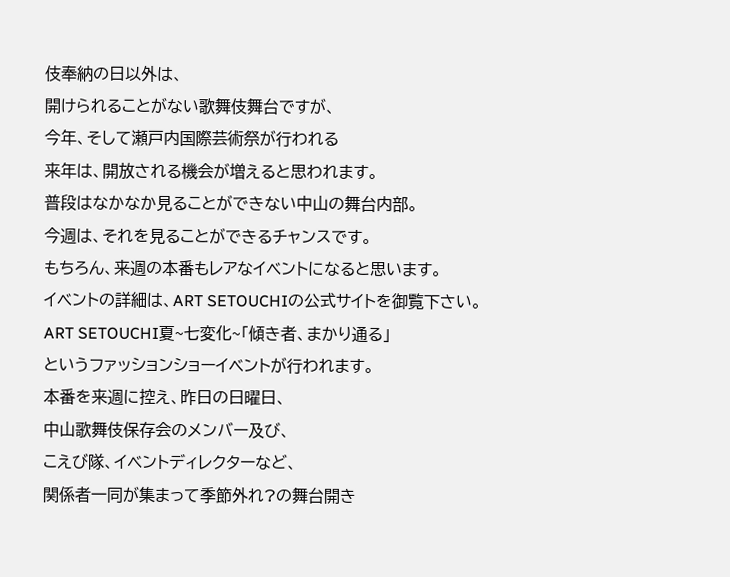伎奉納の日以外は、
開けられることがない歌舞伎舞台ですが、
今年、そして瀬戸内国際芸術祭が行われる
来年は、開放される機会が増えると思われます。
普段はなかなか見ることができない中山の舞台内部。
今週は、それを見ることができるチャンスです。
もちろん、来週の本番もレアなイベントになると思います。
イベントの詳細は、ART SETOUCHIの公式サイトを御覧下さい。
ART SETOUCHI夏~七変化~「傾き者、まかり通る」
というファッションショーイベントが行われます。
本番を来週に控え、昨日の日曜日、
中山歌舞伎保存会のメンバー及び、
こえび隊、イベントディレクターなど、
関係者一同が集まって季節外れ?の舞台開き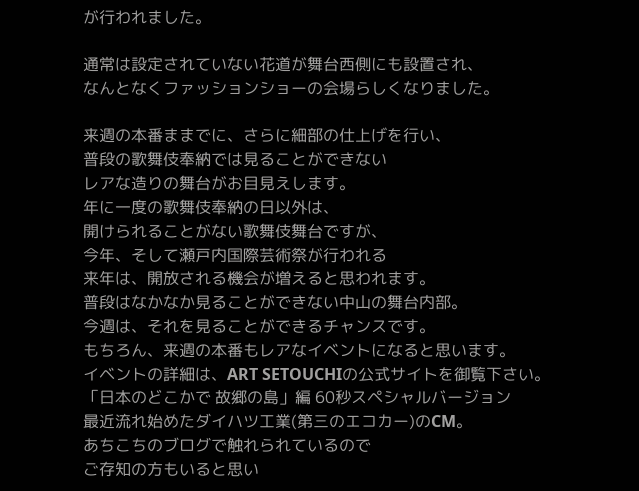が行われました。

通常は設定されていない花道が舞台西側にも設置され、
なんとなくファッションショーの会場らしくなりました。

来週の本番ままでに、さらに細部の仕上げを行い、
普段の歌舞伎奉納では見ることができない
レアな造りの舞台がお目見えします。
年に一度の歌舞伎奉納の日以外は、
開けられることがない歌舞伎舞台ですが、
今年、そして瀬戸内国際芸術祭が行われる
来年は、開放される機会が増えると思われます。
普段はなかなか見ることができない中山の舞台内部。
今週は、それを見ることができるチャンスです。
もちろん、来週の本番もレアなイベントになると思います。
イベントの詳細は、ART SETOUCHIの公式サイトを御覧下さい。
「日本のどこかで 故郷の島」編 60秒スペシャルバージョン
最近流れ始めたダイハツ工業(第三のエコカー)のCM。
あちこちのブログで触れられているので
ご存知の方もいると思い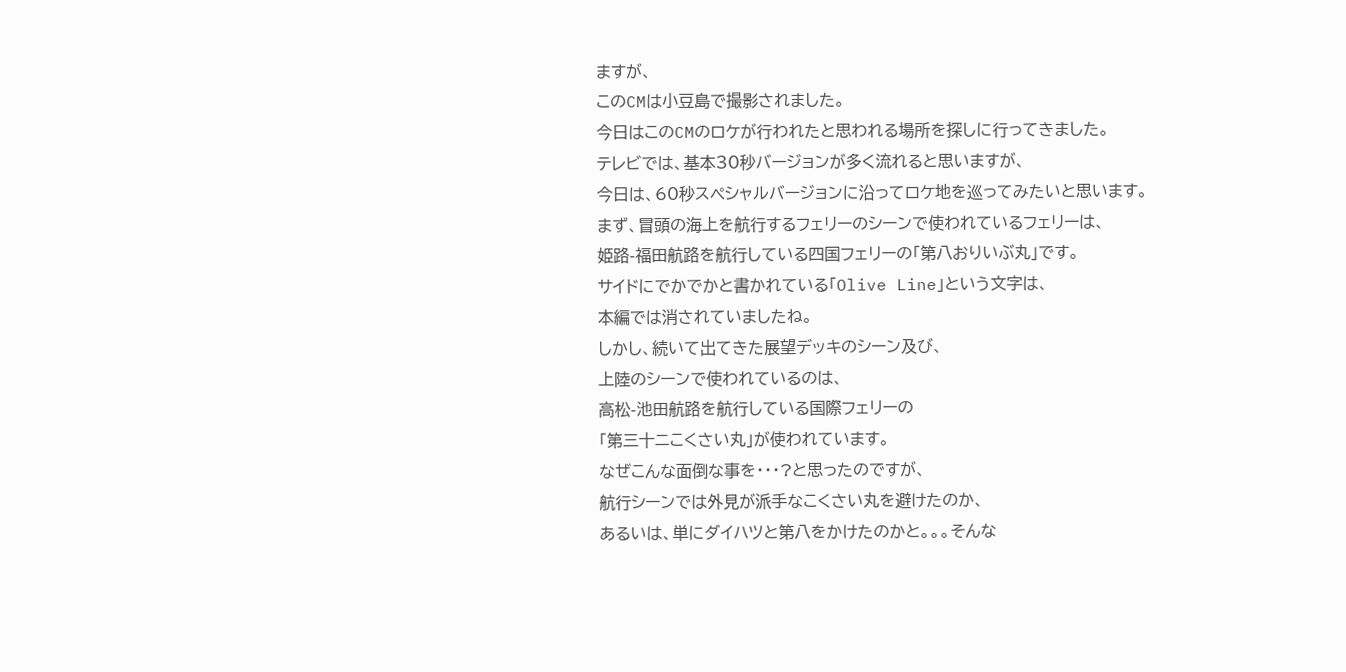ますが、
このCMは小豆島で撮影されました。
今日はこのCMのロケが行われたと思われる場所を探しに行ってきました。
テレビでは、基本30秒バージョンが多く流れると思いますが、
今日は、60秒スペシャルバージョンに沿ってロケ地を巡ってみたいと思います。
まず、冒頭の海上を航行するフェリーのシーンで使われているフェリーは、
姫路-福田航路を航行している四国フェリーの「第八おりいぶ丸」です。
サイドにでかでかと書かれている「Olive Line」という文字は、
本編では消されていましたね。
しかし、続いて出てきた展望デッキのシーン及び、
上陸のシーンで使われているのは、
高松-池田航路を航行している国際フェリーの
「第三十ニこくさい丸」が使われています。
なぜこんな面倒な事を・・・?と思ったのですが、
航行シーンでは外見が派手なこくさい丸を避けたのか、
あるいは、単にダイハツと第八をかけたのかと。。。そんな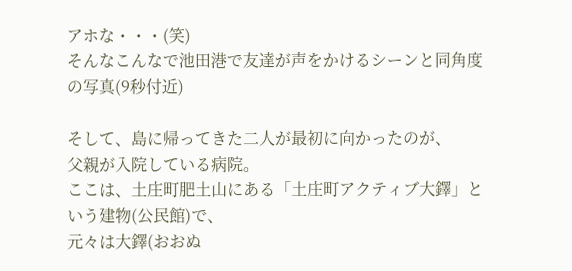アホな・・・(笑)
そんなこんなで池田港で友達が声をかけるシーンと同角度の写真(9秒付近)

そして、島に帰ってきた二人が最初に向かったのが、
父親が入院している病院。
ここは、土庄町肥土山にある「土庄町アクティブ大鐸」という建物(公民館)で、
元々は大鐸(おおぬ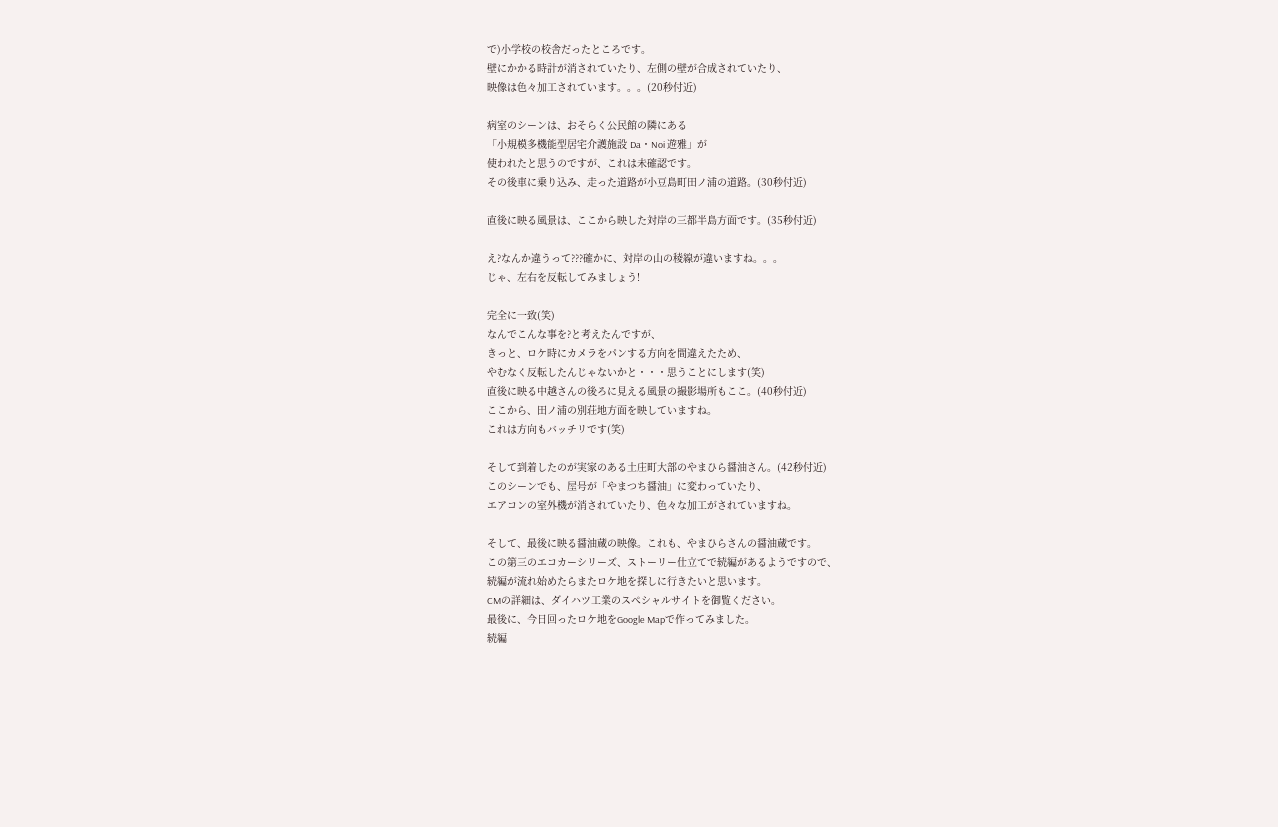で)小学校の校舎だったところです。
壁にかかる時計が消されていたり、左側の壁が合成されていたり、
映像は色々加工されています。。。(20秒付近)

病室のシーンは、おそらく公民館の隣にある
「小規模多機能型居宅介護施設 Da・Noi 遊雅」が
使われたと思うのですが、これは未確認です。
その後車に乗り込み、走った道路が小豆島町田ノ浦の道路。(30秒付近)

直後に映る風景は、ここから映した対岸の三都半島方面です。(35秒付近)

え?なんか違うって???確かに、対岸の山の稜線が違いますね。。。
じゃ、左右を反転してみましょう!

完全に一致(笑)
なんでこんな事を?と考えたんですが、
きっと、ロケ時にカメラをパンする方向を間違えたため、
やむなく反転したんじゃないかと・・・思うことにします(笑)
直後に映る中越さんの後ろに見える風景の撮影場所もここ。(40秒付近)
ここから、田ノ浦の別荘地方面を映していますね。
これは方向もバッチリです(笑)

そして到着したのが実家のある土庄町大部のやまひら醤油さん。(42秒付近)
このシーンでも、屋号が「やまつち醤油」に変わっていたり、
エアコンの室外機が消されていたり、色々な加工がされていますね。

そして、最後に映る醤油蔵の映像。これも、やまひらさんの醤油蔵です。
この第三のエコカーシリーズ、ストーリー仕立てで続編があるようですので、
続編が流れ始めたらまたロケ地を探しに行きたいと思います。
CMの詳細は、ダイハツ工業のスペシャルサイトを御覧ください。
最後に、今日回ったロケ地をGoogle Mapで作ってみました。
続編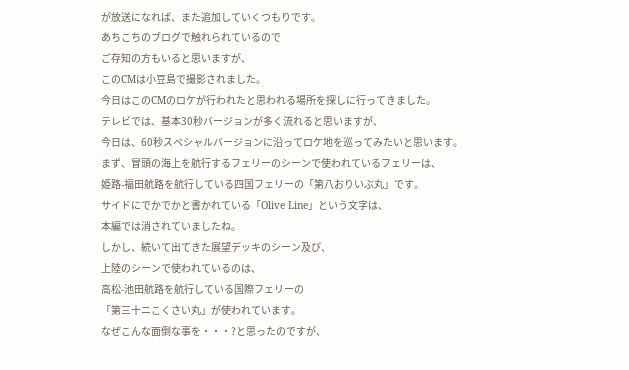が放送になれば、また追加していくつもりです。
あちこちのブログで触れられているので
ご存知の方もいると思いますが、
このCMは小豆島で撮影されました。
今日はこのCMのロケが行われたと思われる場所を探しに行ってきました。
テレビでは、基本30秒バージョンが多く流れると思いますが、
今日は、60秒スペシャルバージョンに沿ってロケ地を巡ってみたいと思います。
まず、冒頭の海上を航行するフェリーのシーンで使われているフェリーは、
姫路-福田航路を航行している四国フェリーの「第八おりいぶ丸」です。
サイドにでかでかと書かれている「Olive Line」という文字は、
本編では消されていましたね。
しかし、続いて出てきた展望デッキのシーン及び、
上陸のシーンで使われているのは、
高松-池田航路を航行している国際フェリーの
「第三十ニこくさい丸」が使われています。
なぜこんな面倒な事を・・・?と思ったのですが、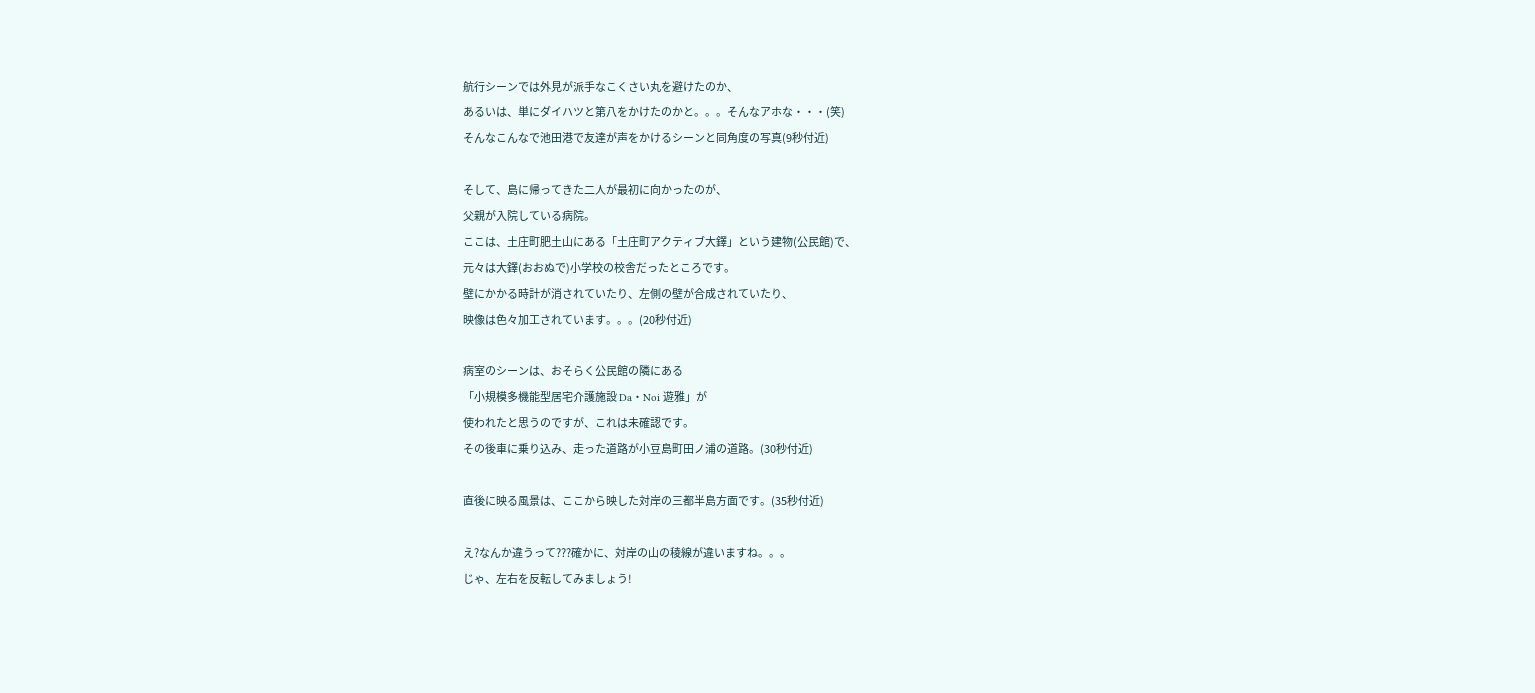航行シーンでは外見が派手なこくさい丸を避けたのか、
あるいは、単にダイハツと第八をかけたのかと。。。そんなアホな・・・(笑)
そんなこんなで池田港で友達が声をかけるシーンと同角度の写真(9秒付近)

そして、島に帰ってきた二人が最初に向かったのが、
父親が入院している病院。
ここは、土庄町肥土山にある「土庄町アクティブ大鐸」という建物(公民館)で、
元々は大鐸(おおぬで)小学校の校舎だったところです。
壁にかかる時計が消されていたり、左側の壁が合成されていたり、
映像は色々加工されています。。。(20秒付近)

病室のシーンは、おそらく公民館の隣にある
「小規模多機能型居宅介護施設 Da・Noi 遊雅」が
使われたと思うのですが、これは未確認です。
その後車に乗り込み、走った道路が小豆島町田ノ浦の道路。(30秒付近)

直後に映る風景は、ここから映した対岸の三都半島方面です。(35秒付近)

え?なんか違うって???確かに、対岸の山の稜線が違いますね。。。
じゃ、左右を反転してみましょう!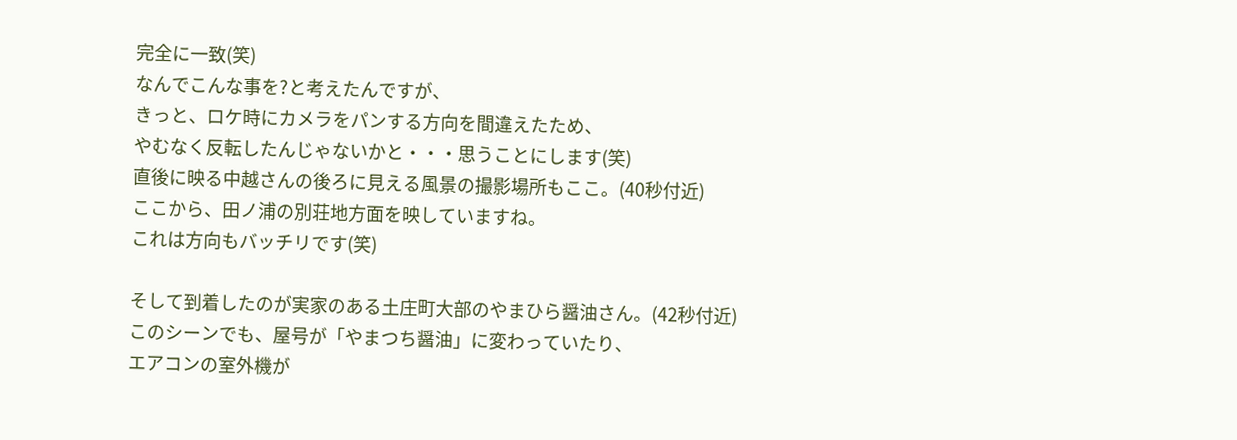完全に一致(笑)
なんでこんな事を?と考えたんですが、
きっと、ロケ時にカメラをパンする方向を間違えたため、
やむなく反転したんじゃないかと・・・思うことにします(笑)
直後に映る中越さんの後ろに見える風景の撮影場所もここ。(40秒付近)
ここから、田ノ浦の別荘地方面を映していますね。
これは方向もバッチリです(笑)

そして到着したのが実家のある土庄町大部のやまひら醤油さん。(42秒付近)
このシーンでも、屋号が「やまつち醤油」に変わっていたり、
エアコンの室外機が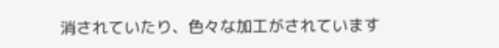消されていたり、色々な加工がされています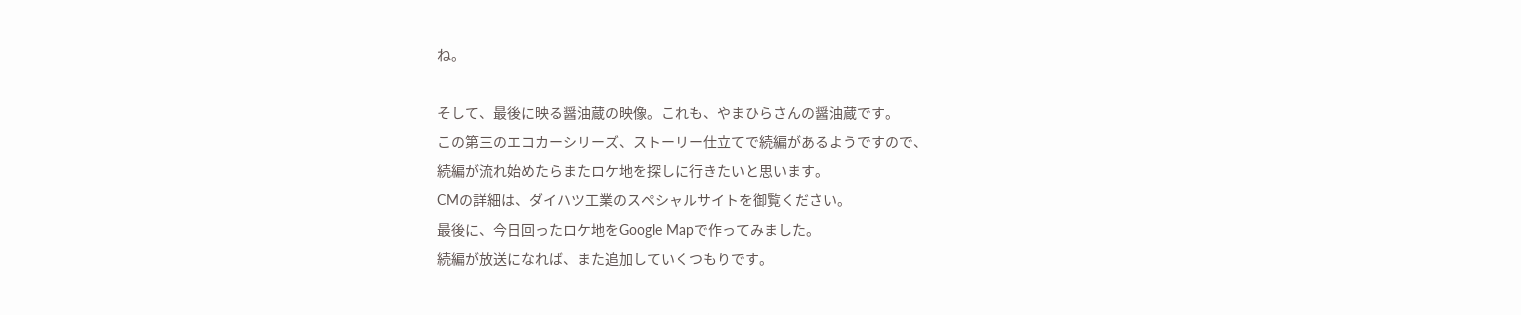ね。

そして、最後に映る醤油蔵の映像。これも、やまひらさんの醤油蔵です。
この第三のエコカーシリーズ、ストーリー仕立てで続編があるようですので、
続編が流れ始めたらまたロケ地を探しに行きたいと思います。
CMの詳細は、ダイハツ工業のスペシャルサイトを御覧ください。
最後に、今日回ったロケ地をGoogle Mapで作ってみました。
続編が放送になれば、また追加していくつもりです。